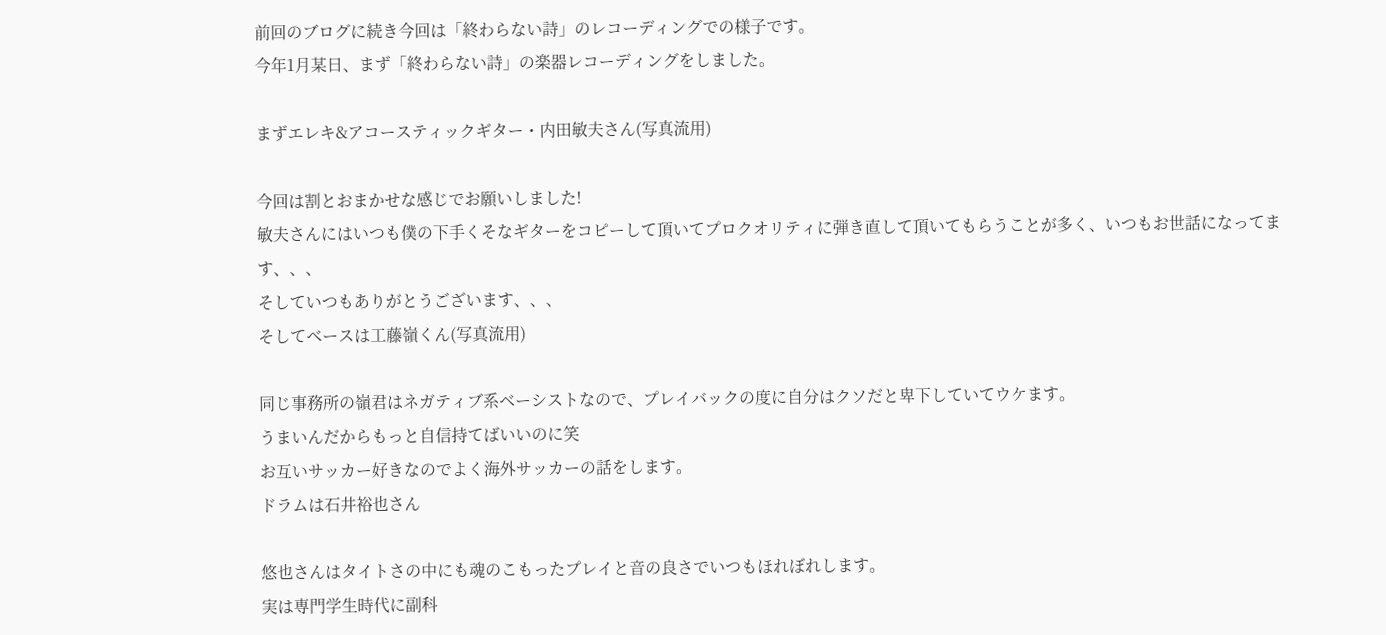前回のブログに続き今回は「終わらない詩」のレコーディングでの様子です。
今年1月某日、まず「終わらない詩」の楽器レコーディングをしました。

まずエレキ&アコースティックギター・内田敏夫さん(写真流用)

今回は割とおまかせな感じでお願いしました!
敏夫さんにはいつも僕の下手くそなギターをコピーして頂いてプロクオリティに弾き直して頂いてもらうことが多く、いつもお世話になってます、、、
そしていつもありがとうございます、、、
そしてベースは工藤嶺くん(写真流用)

同じ事務所の嶺君はネガティブ系ベーシストなので、プレイバックの度に自分はクソだと卑下していてウケます。
うまいんだからもっと自信持てばいいのに笑
お互いサッカー好きなのでよく海外サッカーの話をします。
ドラムは石井裕也さん

悠也さんはタイトさの中にも魂のこもったプレイと音の良さでいつもほれぼれします。
実は専門学生時代に副科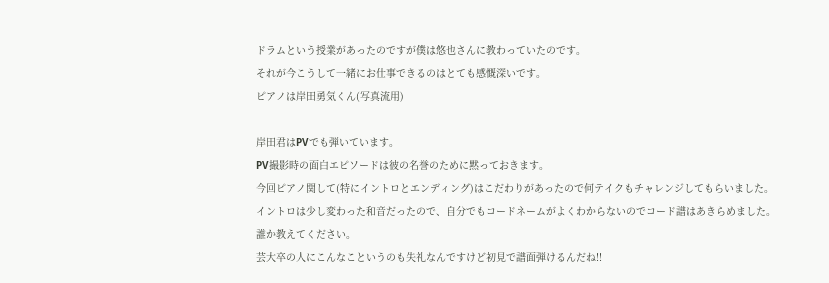ドラムという授業があったのですが僕は悠也さんに教わっていたのです。
それが今こうして一緒にお仕事できるのはとても感慨深いです。
ピアノは岸田勇気くん(写真流用)

岸田君はPVでも弾いています。
PV撮影時の面白エピソードは彼の名誉のために黙っておきます。
今回ピアノ関して(特にイントロとエンディング)はこだわりがあったので何テイクもチャレンジしてもらいました。
イントロは少し変わった和音だったので、自分でもコードネームがよくわからないのでコード譜はあきらめました。
誰か教えてください。
芸大卒の人にこんなこというのも失礼なんですけど初見で譜面弾けるんだね!!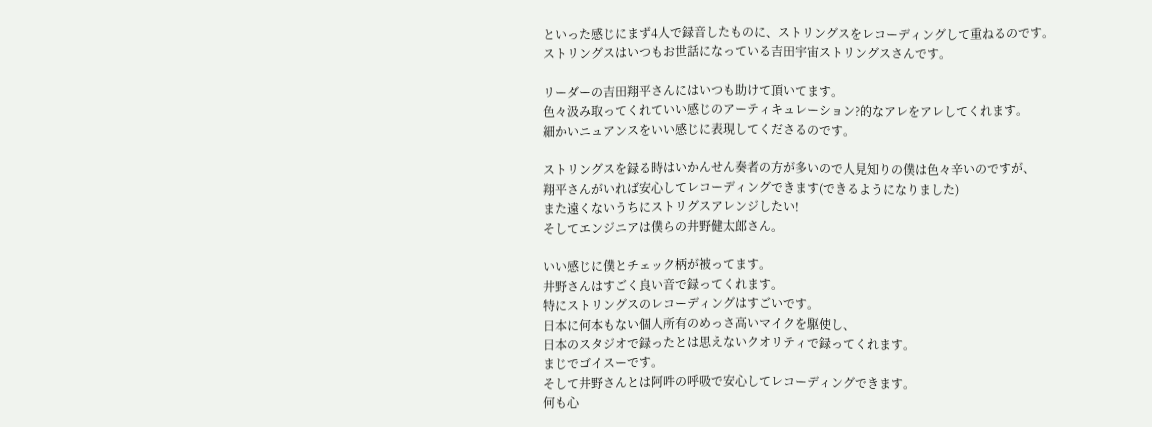といった感じにまず4人で録音したものに、ストリングスをレコーディングして重ねるのです。
ストリングスはいつもお世話になっている吉田宇宙ストリングスさんです。

リーダーの吉田翔平さんにはいつも助けて頂いてます。
色々汲み取ってくれていい感じのアーティキュレーション?的なアレをアレしてくれます。
細かいニュアンスをいい感じに表現してくださるのです。

ストリングスを録る時はいかんせん奏者の方が多いので人見知りの僕は色々辛いのですが、
翔平さんがいれば安心してレコーディングできます(できるようになりました)
また遠くないうちにストリグスアレンジしたい!
そしてエンジニアは僕らの井野健太郎さん。

いい感じに僕とチェック柄が被ってます。
井野さんはすごく良い音で録ってくれます。
特にストリングスのレコーディングはすごいです。
日本に何本もない個人所有のめっさ高いマイクを駆使し、
日本のスタジオで録ったとは思えないクオリティで録ってくれます。
まじでゴイスーです。
そして井野さんとは阿吽の呼吸で安心してレコーディングできます。
何も心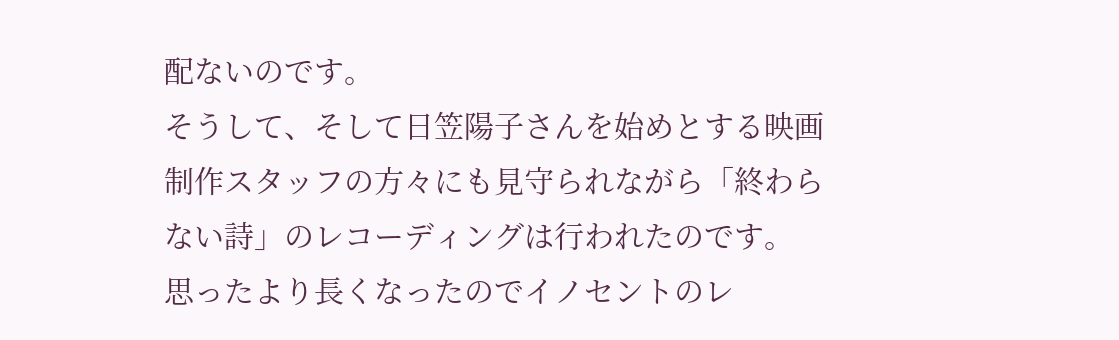配ないのです。
そうして、そして日笠陽子さんを始めとする映画制作スタッフの方々にも見守られながら「終わらない詩」のレコーディングは行われたのです。
思ったより長くなったのでイノセントのレ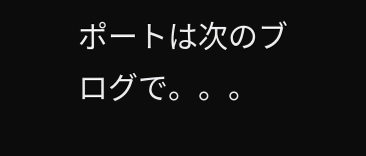ポートは次のブログで。。。